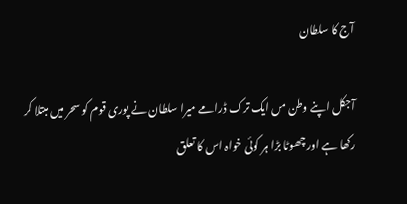آج کا سلطان

آجکل اپنے وطن مں ایک ترک ڈرامے میرا سلطان نے پوری قوم کو سحر میں مبتلا کر رکھا ہے اور چھوٹا بڑا ہر کوئی خواہ اس کا تعلق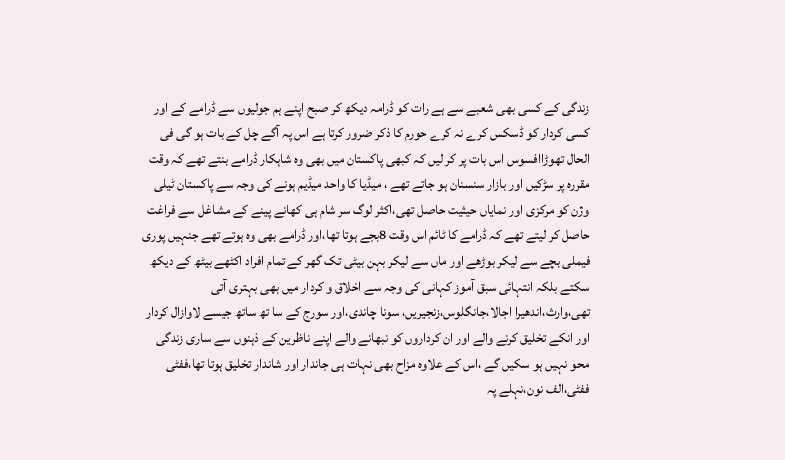زندگی کے کسی بھی شعبے سے ہے رات کو ڈرامہ دیکھ کر صبح اپنے ہم جولیوں سے ڈرامے کے اور کسی کردار کو ڈسکس کرے نہ کرے حورم کا ذکر ضرور کرتا ہے اس پہ آگے چل کے بات ہو گی فی الحال تھوڑاافسوس اس بات پر کر لیں کہ کبھی پاکستان میں بھی وہ شاہکار ڈرامے بنتے تھے کہ وقت مقررہ پر سڑکیں اور بازار سنسنان ہو جاتے تھے ، میڈیا کا واحد میڈیم ہونے کی وجہ سے پاکستان ٹیلی وژن کو مرکزی اور نمایاں حیثیت حاصل تھی،اکثر لوگ سر شام ہی کھانے پینے کے مشاغل سے فراغت حاصل کر لیتے تھے کہ ڈرامے کا ٹائم اس وقت 8بجے ہوتا تھا،اور ڈرامے بھی وہ ہوتے تھے جنہیں پوری فیملی بچے سے لیکر بوڑھے اور ماں سے لیکر بہن بیٹی تک گھر کے تمام افراد اکٹھے بیٹھ کے دیکھ سکتے بلکہ انتہائی سبق آموز کہانی کی وجہ سے اخلاق و کردار میں بھی بہتری آتی تھی،وارث،اندھیرا اجالا،جانگلوس،زنجیریں، سونا چاندی،اور سورج کے سا تھ ساتھ جیسے لاوازال کردار اور انکے تخلیق کرنے والے اور ان کرداروں کو نبھانے والے اپنے ناظرین کے ذہنوں سے ساری زندگی محو نہیں ہو سکیں گے ،اس کے علاوہ مزاح بھی نہات ہی جاندار اور شاندار تخلیق ہوتا تھا،ففٹی ففٹی،الف نون،نہلے پہ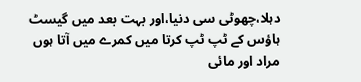دہلا،چھوٹی سی دنیا،اور بہت بعد میں گیسٹ ہاؤس کے ٹپ ٹپ کرتا میں کمرے میں آتا ہوں مراد اور مائی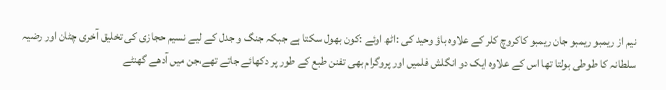نیم از ریمبو ریمبو جان ریمبو کاکروچ کلر کے علاوہ باؤ وحید کی :اٹھ اوئے :کون بھول سکتا ہے جبکہ جنگ و جدل کے لیے نسیم حجازی کی تخلیق آخری چٹان اور رضیہ سلطانہ کا طوطی بولتا تھا اس کے علاوہ ایک دو انگلش فلمیں اور پروگرام بھی تفنن طبع کے طور پر دکھائے جاتے تھے،جن میں آدھے گھنٹے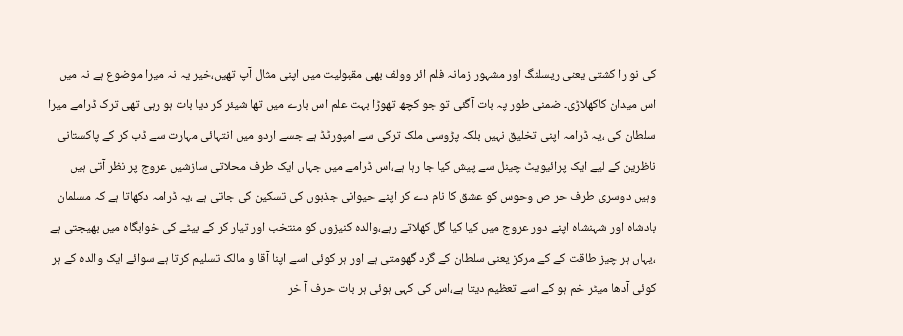کی نو را کشتی یعنی ریسلنگ اور مشہور زمانہ فلم ائر وولف بھی مقبولیت میں اپنی مثال آپ تھیں،خیر یہ نہ میرا موضوع ہے نہ میں اس میدان کاکھلاڑی۔ ضمنی طور پہ بات آگئی تو جو کچھ تھوڑا بہت علم اس بارے میں تھا شیئر کر دیا بات ہو رہی تھی ترک ڈرامے میرا سلطان کی ،یہ ڈرامہ اپنی تخلیق نہیں بلکہ پڑوسی ملک ترکی سے امپورٹڈ ہے جسے اردو میں انتہائی مہارت سے ڈب کر کے پاکستانی ناظرین کے لیے ایک پرائیویٹ چینل سے پیش کیا جا رہا ہے،اس ڈرامے میں جہاں ایک طرف محلاتی سازشیں عروج پر نظر آتی ہیں وہیں دوسری طرف حر ص وحوس کو عشق کا نام دے کر اپنے حیوانی جذبوں کی تسکین کی جاتی ہے ،یہ ڈرامہ دکھاتا ہے کہ مسلمان بادشاہ اور شہنشاہ اپنے دور عروج میں کیا کیا گل کھلاتے رہے،والدہ کنیزوں کو منتخب اور تیار کر کے بیٹے کی خوابگاہ میں بھیجتی ہے ،یہاں ہر چیز طاقت کے کے مرکز یعنی سلطان کے گرد گھومتی ہے اور ہر کوئی اسے اپنا آقا و مالک تسلیم کرتا ہے سوائے ایک والدہ کے ہر کوئی آدھا میٹر خم ہو کے اسے تعظیم دیتا ہے،اس کی کہی ہوئی ہر بات حرف آ خر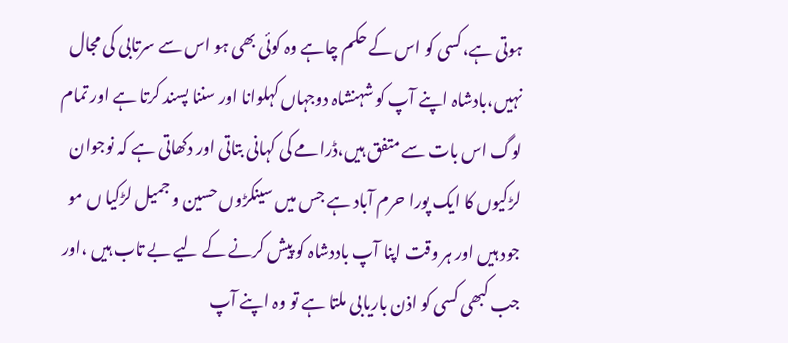ہوتی ہے،کسی کو اس کے حکم چاہے وہ کوئی بھی ہو اس سے سرتابی کی مجال نہیں،بادشاہ اپنے آپ کو شہنشاہ دوجہاں کہلوانا اور سننا پسند کرتا ہے اور تمام لوگ اس بات سے متفق ہیں،ڈرامے کی کہانی بتاتی اور دکھاتی ہے کہ نوجوان لڑکیوں کا ایک پورا حرم آباد ہے جس میں سینکڑوں حسین و جمیل لڑکیا ں مو جود ہیں اور ہر وقت اپنا آپ باددشاہ کو پیش کرنے کے لیے بے تاب ہیں ،اور جب کبھی کسی کو اذن باریابی ملتا ہے تو وہ اپنے آپ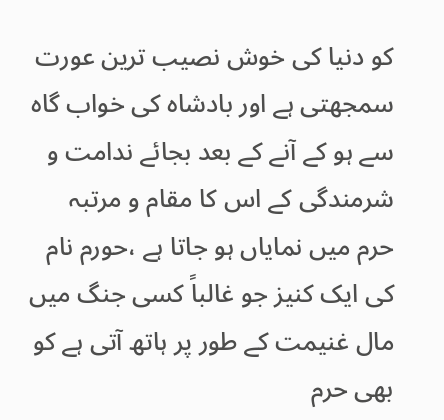کو دنیا کی خوش نصیب ترین عورت سمجھتی ہے اور بادشاہ کی خواب گاہ سے ہو کے آنے کے بعد بجائے ندامت و شرمندگی کے اس کا مقام و مرتبہ حرم میں نمایاں ہو جاتا ہے ،حورم نام کی ایک کنیز جو غالباً کسی جنگ میں مال غنیمت کے طور پر ہاتھ آتی ہے کو بھی حرم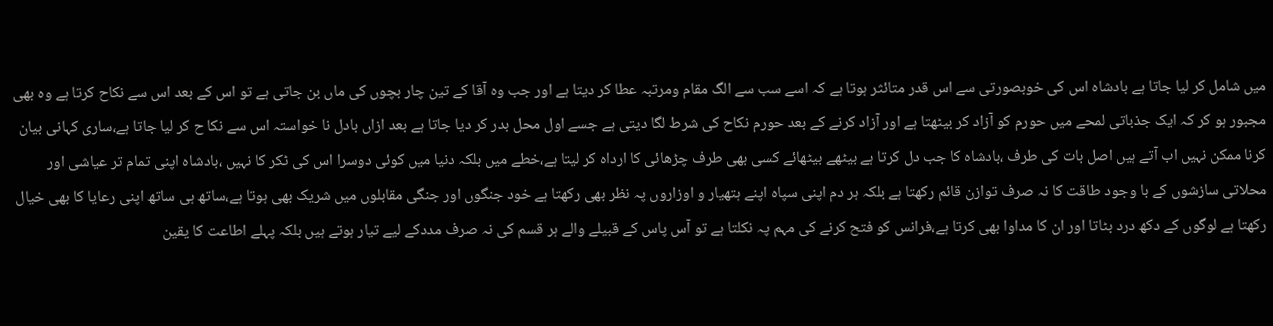میں شامل کر لیا جاتا ہے بادشاہ اس کی خوبصورتی سے اس قدر متائثر ہوتا ہے کہ اسے سب سے الگ مقام ومرتبہ عطا کر دیتا ہے اور جب وہ آقا کے تین چار بچوں کی ماں بن جاتی ہے تو اس کے بعد اس سے نکاح کرتا ہے وہ بھی مجبور ہو کر کہ ایک جذباتی لمحے میں حورم کو آزاد کر بیٹھتا ہے اور آزاد کرنے کے بعد حورم نکاح کی شرط لگا دیتی ہے جسے اول محل بدر کر دیا جاتا ہے بعد ازاں بادل نا خواستہ اس سے نکا ح کر لیا جاتا ہے،ساری کہانی بیان کرنا ممکن نہیں اب آتے ہیں اصل بات کی طرف ،بادشاہ کا جب دل کرتا ہے بیٹھے بیٹھائے کسی بھی طرف چڑھائی کا ارداہ کر لیتا ہے،خطے میں بلکہ دنیا میں کوئی دوسرا اس کی ٹکر کا نہیں ،بادشاہ اپنی تمام تر عیاشی اور محلاتی سازشوں کے با وجود طاقت کا نہ صرف توازن قائم رکھتا ہے بلکہ ہر دم اپنی سپاہ اپنے ہتھیار و اوزاروں پہ نظر بھی رکھتا ہے خود جنگوں اور جنگی مقابلوں میں شریک بھی ہوتا ہے،ساتھ ہی ساتھ اپنی رعایا کا بھی خیال رکھتا ہے لوگوں کے دکھ درد بٹاتا اور ان کا مداوا بھی کرتا ہے،فرانس کو فتح کرنے کی مہم پہ نکلتا ہے تو آس پاس کے قبیلے والے ہر قسم کی نہ صرف مددکے لیے تیار ہوتے ہیں بلکہ پہلے اطاعت کا یقین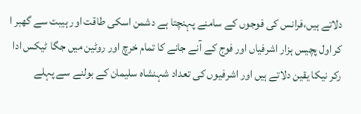دلاتے ہیں،فرانس کی فوجوں کے سامنے پہنچتا ہے دشمن اسکی طاقت اور ہیبت سے گھبر ا کر اول پچیس ہزار اشرفیاں اور فوج کے آنے جانے کا تمام خرچ اور روٹین میں جگا ٹیکس ادا رکر نیکا یقین دلاتے ہیں اور اشرفیوں کی تعداد شہنشاہ سلیمان کے بولنے سے پہلے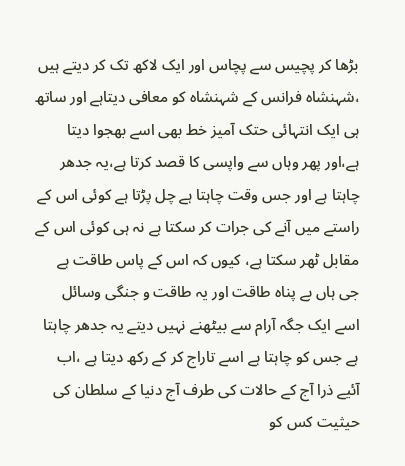بڑھا کر پچیس سے پچاس اور ایک لاکھ تک کر دیتے ہیں ،شہنشاہ فرانس کے شہنشاہ کو معافی دیتاہے اور ساتھ ہی ایک انتہائی حتک آمیز خط بھی اسے بھجوا دیتا ہے،اور پھر وہاں سے واپسی کا قصد کرتا ہے،یہ جدھر چاہتا ہے اور جس وقت چاہتا ہے چل پڑتا ہے کوئی اس کے راستے میں آنے کی جرات کر سکتا ہے نہ ہی کوئی اس کے مقابل ٹھر سکتا ہے، کیوں کہ اس کے پاس طاقت ہے جی ہاں بے پناہ طاقت اور یہ طاقت و جنگی وسائل اسے ایک جگہ آرام سے بیٹھنے نہیں دیتے یہ جدھر چاہتا ہے جس کو چاہتا ہے اسے تاراج کر کے رکھ دیتا ہے ،اب آئیے ذرا آج کے حالات کی طرف آج دنیا کے سلطان کی حیثیت کس کو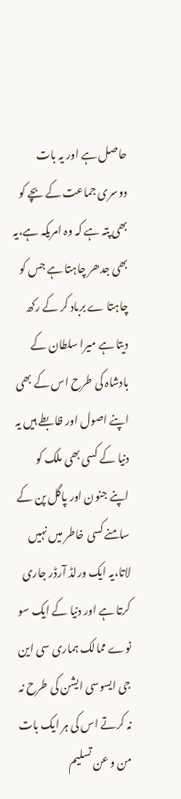حاصل ہے اور یہ بات دوسری جماعت کے بچے کو بھی پتہ ہے کہ وہ امریکہ ہے،یہ بھی جدھر چاہتا ہے جس کو چاہتا ے برباد کر کے رکھ دیتا ہے میرا سلطان کے بادشاہ کی طرح اس کے بھی اپنے اصول اور ظابطے ہیں یہ دنیا کے کسی بھی ملک کو اپنے جنون اور پاگل پن کے سامنے کسی خاطر میں نہیں لاتا،یہ ایک ورلڈ آرڈر جاری کرتا ہے اور دنیا کے ایک سو نوے ممالک ہماری سی این جی ایسوسی ایشن کی طرح نہ نہ کرتے اس کی ہر ایک بات من و عن تسلیم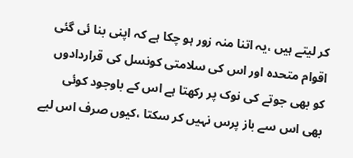کر لیتے ہیں ،یہ اتنا منہ زور ہو چکا ہے کہ اپنی بنا ئی گئی اقوام متحدہ اور اس کی سلامتی کونسل کی قراردادوں کو بھی جوتے کی نوک پر رکھتا ہے اس کے باوجود کوئی بھی اس سے باز پرس نہیں کر سکتا ،کیوں صرف اس لیے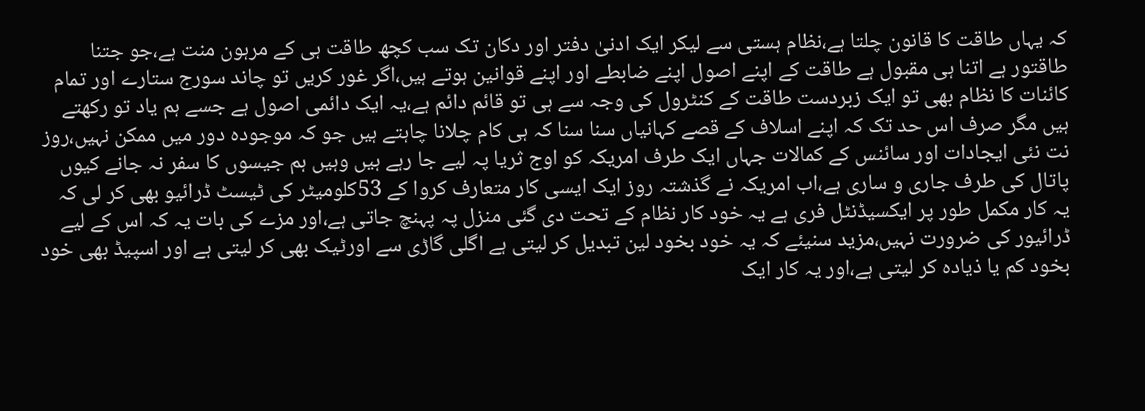کہ یہاں طاقت کا قانون چلتا ہے،نظام ہستی سے لیکر ایک ادنیٰ دفتر اور دکان تک سب کچھ طاقت ہی کے مرہون منت ہے،جو جتنا طاقتور ہے اتنا ہی مقبول ہے طاقت کے اپنے اصول اپنے ضابطے اور اپنے قوانین ہوتے ہیں،اگر غور کریں تو چاند سورج ستارے اور تمام کائنات کا نظام بھی تو ایک زبردست طاقت کے کنٹرول کی وجہ سے ہی تو قائم دائم ہے،یہ ایک دائمی اصول ہے جسے ہم یاد تو رکھتے ہیں مگر صرف اس حد تک کہ اپنے اسلاف کے قصے کہانیاں سنا سنا کہ ہی کام چلانا چاہتے ہیں جو کہ موجودہ دور میں ممکن نہیں،روز نت نئی ایجادات اور سائنس کے کمالات جہاں ایک طرف امریکہ کو اوج ثریا پہ لیے جا رہے ہیں وہیں ہم جیسوں کا سفر نہ جانے کیوں پاتال کی طرف جاری و ساری ہے،اب امریکہ نے گذشتہ روز ایک ایسی کار متعارف کروا کے 53کلومیٹر کی ٹیسٹ ڈرائیو بھی کر لی کہ یہ کار مکمل طور پر ایکسیڈنٹل فری ہے یہ خود کار نظام کے تحت دی گئی منزل پہ پہنچ جاتی ہے،اور مزے کی بات یہ کہ اس کے لیے ڈرائیور کی ضرورت نہیں،مزید سنیئے کہ یہ خود بخود لین تبدیل کر لیتی ہے اگلی گاڑی سے اورٹیک بھی کر لیتی ہے اور اسپیڈ بھی خود بخود کم یا ذیادہ کر لیتی ہے،اور یہ کار ایک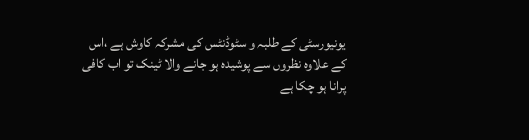یونیورسٹی کے طلبہ و سٹوڈنٹس کی مشرکہ کاوش ہے ،اس کے علاوہ نظروں سے پوشیدہ ہو جانے والا ٹینک تو اب کافی پرانا ہو چکا ہے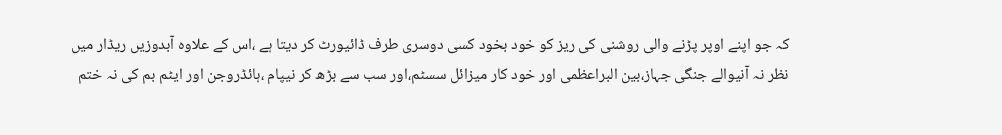کہ جو اپنے اوپر پڑنے والی روشنی کی ریز کو خود بخود کسی دوسری طرف ڈائیورٹ کر دیتا ہے ،اس کے علاوہ آبدوزیں ریڈار میں نظر نہ آنیوالے جنگی جہاز،بین البراعظمی اور خود کار میزائل سسٹم،اور سب سے بڑھ کر نیپام ،ہائڈروجن اور ایٹم بم کی نہ ختم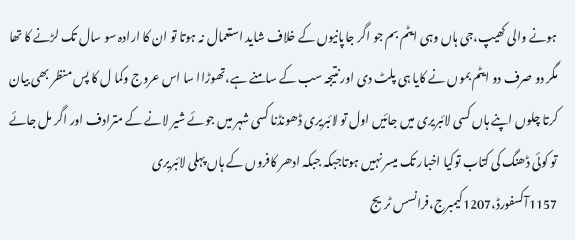ہونے والی کھیپ،جی ہاں وہی ایٹم بم جو اگر جاپانیوں کے خلاف شاید استعمال نہ ہوتا تو ان کا ارادہ سو سال تک لڑنے کا تھا مگر دو صرف دو ایٹم بموں نے کایا ہی پلٹ دی اور نتیجہ سب کے سامنے ہے،تھوڑاا سا اس عروج وکما ل کا پس منظر بھی بیان کرتا چلوں اپنے ہاں کسی لائبریری میں جائیں اول تو لائبریری ڈھونڈنا کسی شہر میں جوئے شیر لانے کے مترادف اور اگر مل جائے تو کوئی ڈھنگ کی کتاب توکیا اخبار تک میسر نہیں ہوتاجبکہ جبکہ ادھر کافروں کے ہاں پہلی لائبریری 1157آکسفورڈ،1207کیمبرج،فرانسس ٹریج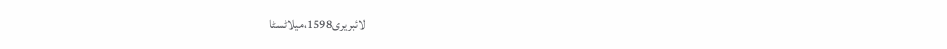لائبریری1598،میلاٹسٹا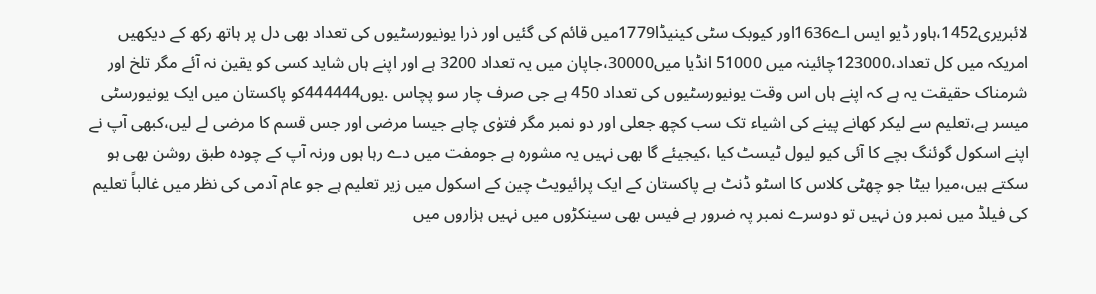لائبریری1452،ہاور ڈیو ایس اے1636اور کیوبک سٹی کینیڈا1779میں قائم کی گئیں اور ذرا یونیورسٹیوں کی تعداد بھی دل پر ہاتھ رکھ کے دیکھیں امریکہ میں کل تعداد،123000چائینہ میں 51000 انڈیا میں30000،جاپان میں یہ تعداد 3200 ہے اور اپنے ہاں شاید کسی کو یقین نہ آئے مگر تلخ اور شرمناک حقیقت یہ ہے کہ اپنے ہاں اس وقت یونیورسٹیوں کی تعداد 450 ہے جی صرف چار سو پچاس .یوں444444کو پاکستان میں ایک یونیورسٹی میسر ہے،تعلیم سے لیکر کھانے پینے کی اشیاء تک سب کچھ جعلی اور دو نمبر مگر فتوٰی چاہے جیسا مرضی اور جس قسم کا مرضی لے لیں،کبھی آپ نے اپنے اسکول گوئنگ بچے کا آئی کیو لیول ٹیسٹ کیا ،کیجیئے گا بھی نہیں یہ مشورہ ہے جومفت میں دے رہا ہوں ورنہ آپ کے چودہ طبق روشن بھی ہو سکتے ہیں،میرا بیٹا جو چھٹی کلاس کا اسٹو ڈنٹ ہے پاکستان کے ایک پرائیویٹ چین کے اسکول میں زیر تعلیم ہے جو عام آدمی کی نظر میں غالباً تعلیم کی فیلڈ میں نمبر ون نہیں تو دوسرے نمبر پہ ضرور ہے فیس بھی سینکڑوں میں نہیں ہزاروں میں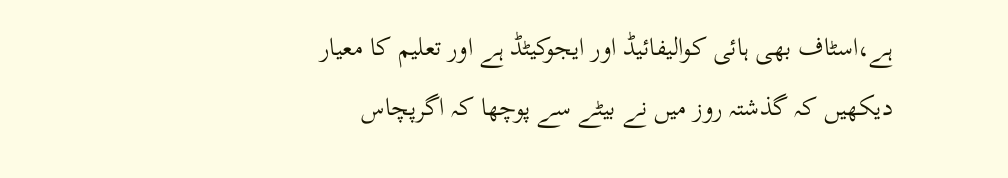ہے،اسٹاف بھی ہائی کوالیفائیڈ اور ایجوکیٹڈ ہے اور تعلیم کا معیار دیکھیں کہ گذشتہ روز میں نے بیٹے سے پوچھا کہ اگرپچاس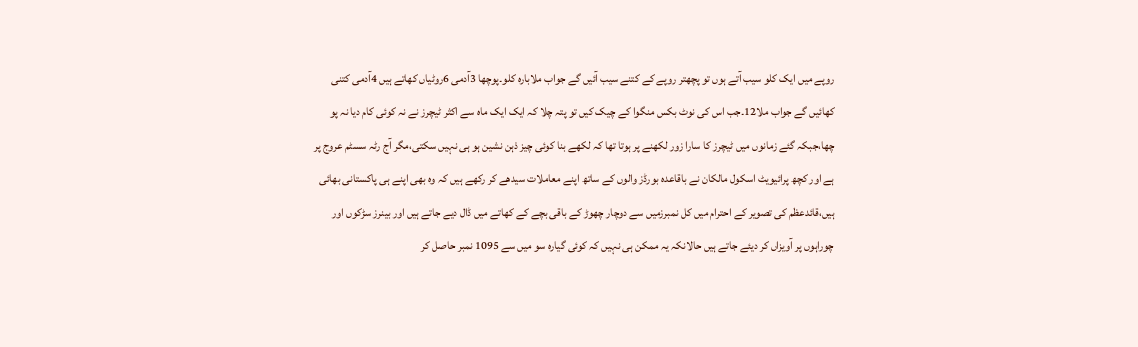روپے میں ایک کلو سیب آتے ہوں تو پچھتر روپے کے کتنے سیب آئیں گے جواب ملابارہ کلو۔پوچھا 3آدمی 6روٹیاں کھاتے ہیں 4آدمی کتنی کھائیں گے جواب ملا12۔جب اس کی نوٹ بکس منگوا کے چیک کیں تو پتہ چلا کہ ایک ایک ماہ سے اکثر ٹیچرز نے نہ کوئی کام دیا نہ پو چھا،جبکہ گئے زمانوں میں ٹیچرز کا سارا زور لکھنے پر ہوتا تھا کہ لکھے بنا کوئی چیز ذہن نشین ہو ہی نہیں سکتی،مگر آج رٹہ سسٹم عروج پر ہے اور کچھ پرائیویٹ اسکول مالکان نے باقاعدہ بورڈز والوں کے ساتھ اپنے معاملات سیدھے کر رکھے ہیں کہ وہ بھی اپنے ہی پاکستانی بھائی ہیں،قائدعظم کی تصویر کے احترام میں کل نمبرزمیں سے دوچار چھوڑ کے باقی بچے کے کھاتے میں ڈال دیے جاتے ہیں اور بینرز سڑکوں اور چوراہوں پر آویزاں کر دیئے جاتے ہیں حالانکہ یہ ممکن ہی نہیں کہ کوئی گیارہ سو میں سے 1095 نمبر حاصل کر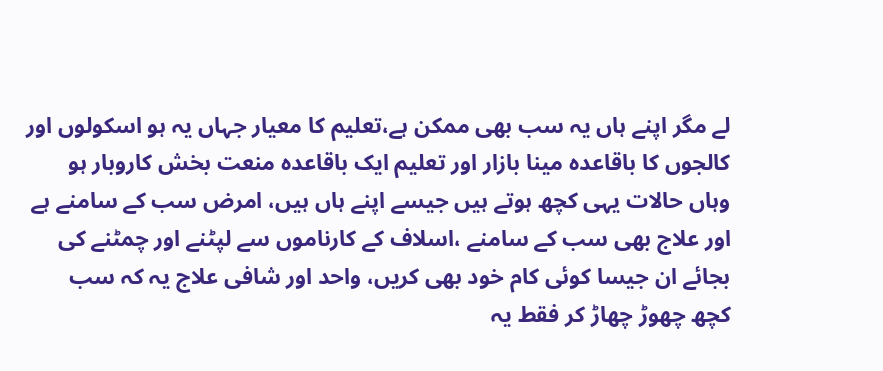لے مگر اپنے ہاں یہ سب بھی ممکن ہے،تعلیم کا معیار جہاں یہ ہو اسکولوں اور کالجوں کا باقاعدہ مینا بازار اور تعلیم ایک باقاعدہ منعت بخش کاروبار ہو وہاں حالات یہی کچھ ہوتے ہیں جیسے اپنے ہاں ہیں، امرض سب کے سامنے ہے اور علاج بھی سب کے سامنے ،اسلاف کے کارناموں سے لپٹنے اور چمٹنے کی بجائے ان جیسا کوئی کام خود بھی کریں، واحد اور شافی علاج یہ کہ سب کچھ چھوڑ چھاڑ کر فقط یہ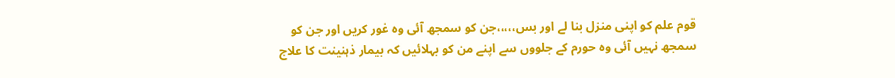قوم علم کو اپنی منزل بنا لے اور بس،،،،،جن کو سمجھ آئی وہ غور کریں اور جن کو سمجھ نہیں آئی وہ حورم کے جلووں سے اپنے من کو بہلائیں کہ بیمار ذہنینت کا علاج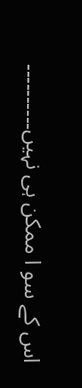اس کے سو ا ممکن ہی نہیں۔۔۔۔۔۔۔۔۔۔